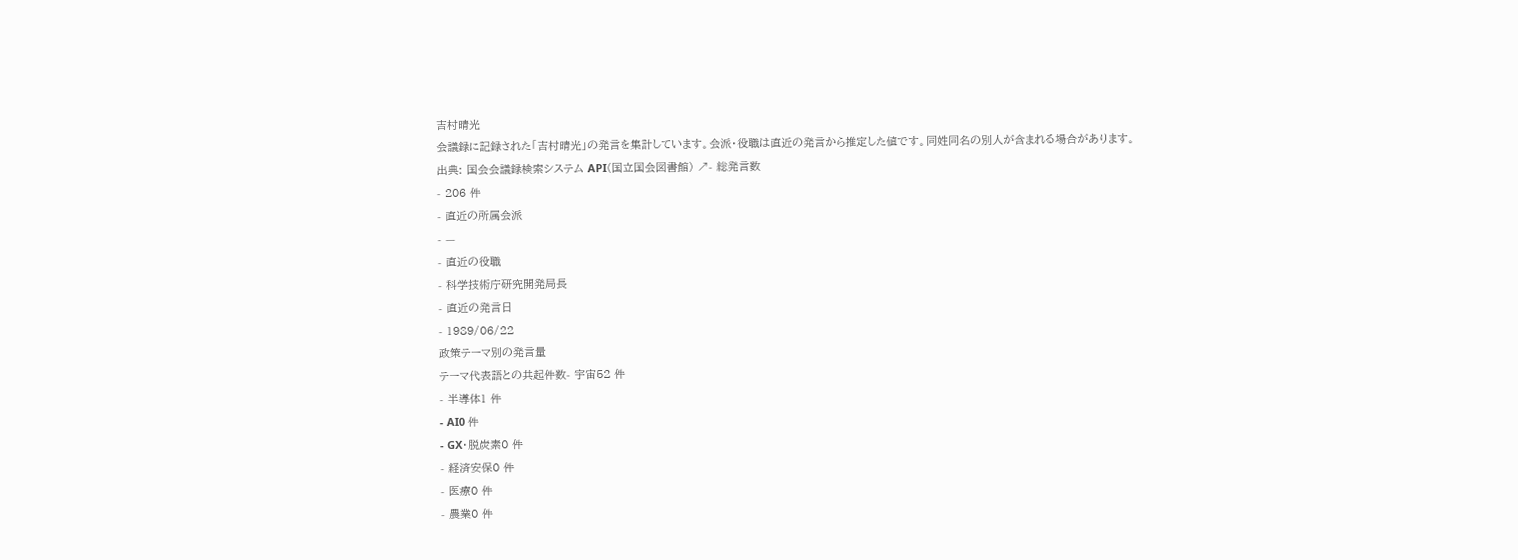吉村晴光
会議録に記録された「吉村晴光」の発言を集計しています。会派・役職は直近の発言から推定した値です。同姓同名の別人が含まれる場合があります。
出典: 国会会議録検索システム API(国立国会図書館) ↗- 総発言数
- 206 件
- 直近の所属会派
- —
- 直近の役職
- 科学技術庁研究開発局長
- 直近の発言日
- 1989/06/22
政策テーマ別の発言量
テーマ代表語との共起件数- 宇宙52 件
- 半導体1 件
- AI0 件
- GX・脱炭素0 件
- 経済安保0 件
- 医療0 件
- 農業0 件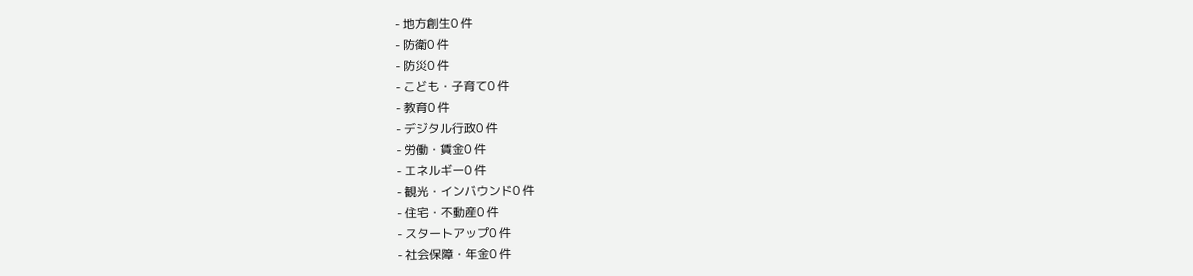- 地方創生0 件
- 防衛0 件
- 防災0 件
- こども・子育て0 件
- 教育0 件
- デジタル行政0 件
- 労働・賃金0 件
- エネルギー0 件
- 観光・インバウンド0 件
- 住宅・不動産0 件
- スタートアップ0 件
- 社会保障・年金0 件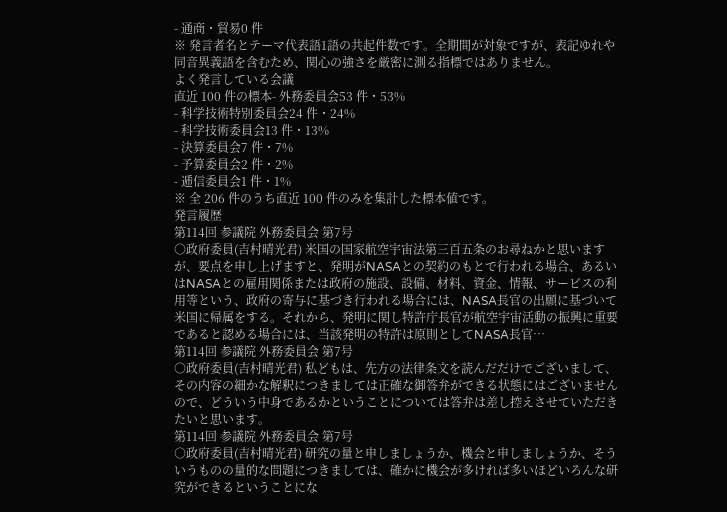- 通商・貿易0 件
※ 発言者名とテーマ代表語1語の共起件数です。全期間が対象ですが、表記ゆれや 同音異義語を含むため、関心の強さを厳密に測る指標ではありません。
よく発言している会議
直近 100 件の標本- 外務委員会53 件・53%
- 科学技術特別委員会24 件・24%
- 科学技術委員会13 件・13%
- 決算委員会7 件・7%
- 予算委員会2 件・2%
- 逓信委員会1 件・1%
※ 全 206 件のうち直近 100 件のみを集計した標本値です。
発言履歴
第114回 参議院 外務委員会 第7号
○政府委員(吉村晴光君) 米国の国家航空宇宙法第三百五条のお尋ねかと思いますが、要点を申し上げますと、発明がNASAとの契約のもとで行われる場合、あるいはNASAとの雇用関係または政府の施設、設備、材料、資金、情報、サービスの利用等という、政府の寄与に基づき行われる場合には、NASA長官の出願に基づいて米国に帰属をする。それから、発明に関し特許庁長官が航空宇宙活動の振興に重要であると認める場合には、当該発明の特許は原則としてNASA長官…
第114回 参議院 外務委員会 第7号
○政府委員(吉村晴光君) 私どもは、先方の法律条文を読んだだけでございまして、その内容の細かな解釈につきましては正確な御答弁ができる状態にはございませんので、どういう中身であるかということについては答弁は差し控えさせていただきたいと思います。
第114回 参議院 外務委員会 第7号
○政府委員(吉村晴光君) 研究の量と申しましょうか、機会と申しましょうか、そういうものの量的な問題につきましては、確かに機会が多ければ多いほどいろんな研究ができるということにな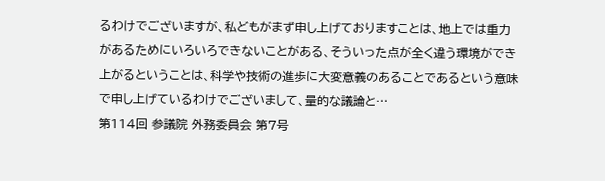るわけでございますが、私どもがまず申し上げておりますことは、地上では重力があるためにいろいろできないことがある、そういった点が全く違う環境ができ上がるということは、科学や技術の進歩に大変意義のあることであるという意味で申し上げているわけでございまして、量的な議論と…
第114回 参議院 外務委員会 第7号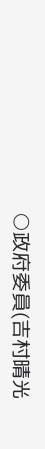○政府委員(吉村晴光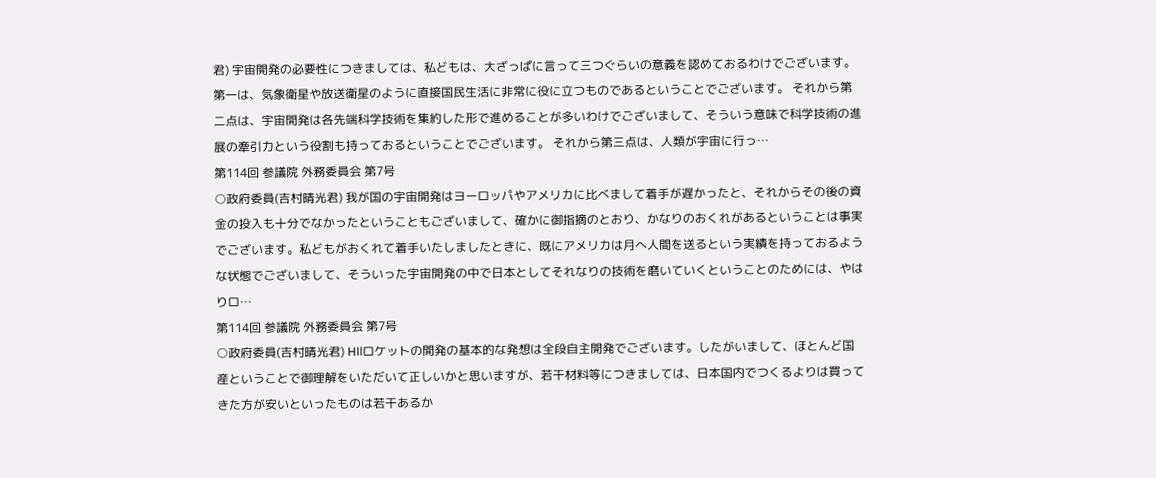君) 宇宙開発の必要性につきましては、私どもは、大ざっぱに言って三つぐらいの意義を認めておるわけでございます。 第一は、気象衛星や放送衛星のように直接国民生活に非常に役に立つものであるということでございます。 それから第二点は、宇宙開発は各先端科学技術を集約した形で進めることが多いわけでございまして、そういう意味で科学技術の進展の牽引力という役割も持っておるということでございます。 それから第三点は、人類が宇宙に行っ…
第114回 参議院 外務委員会 第7号
○政府委員(吉村晴光君) 我が国の宇宙開発はヨーロッパやアメリカに比べまして着手が遅かったと、それからその後の資金の投入も十分でなかったということもございまして、確かに御指摘のとおり、かなりのおくれがあるということは事実でございます。私どもがおくれて着手いたしましたときに、既にアメリカは月へ人間を送るという実績を持っておるような状態でございまして、そういった宇宙開発の中で日本としてそれなりの技術を磨いていくということのためには、やはりロ…
第114回 参議院 外務委員会 第7号
○政府委員(吉村晴光君) HⅡロケットの開発の基本的な発想は全段自主開発でございます。したがいまして、ほとんど国産ということで御理解をいただいて正しいかと思いますが、若干材料等につきましては、日本国内でつくるよりは買ってきた方が安いといったものは若干あるか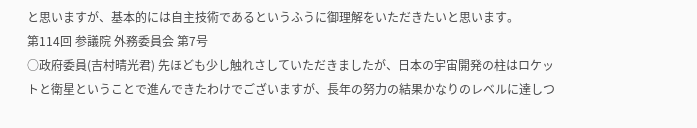と思いますが、基本的には自主技術であるというふうに御理解をいただきたいと思います。
第114回 参議院 外務委員会 第7号
○政府委員(吉村晴光君) 先ほども少し触れさしていただきましたが、日本の宇宙開発の柱はロケットと衛星ということで進んできたわけでございますが、長年の努力の結果かなりのレベルに達しつ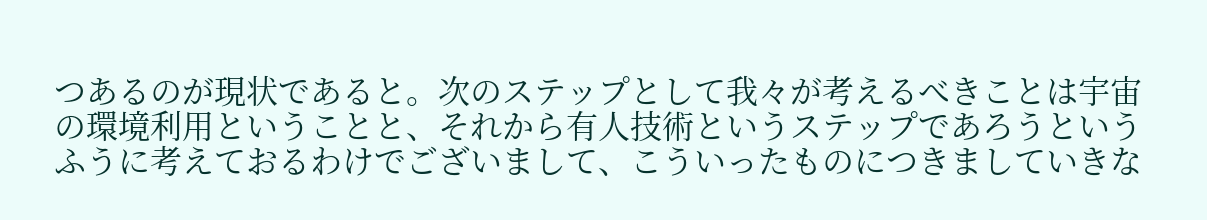つあるのが現状であると。次のステップとして我々が考えるべきことは宇宙の環境利用ということと、それから有人技術というステップであろうというふうに考えておるわけでございまして、こういったものにつきましていきな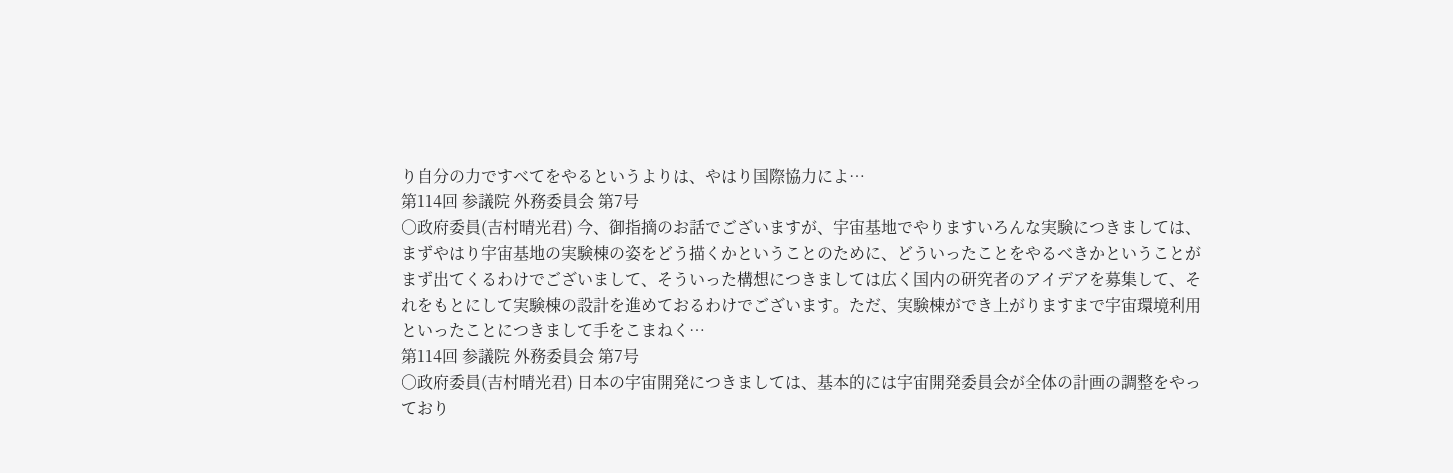り自分の力ですべてをやるというよりは、やはり国際協力によ…
第114回 参議院 外務委員会 第7号
○政府委員(吉村晴光君) 今、御指摘のお話でございますが、宇宙基地でやりますいろんな実験につきましては、まずやはり宇宙基地の実験棟の姿をどう描くかということのために、どういったことをやるべきかということがまず出てくるわけでございまして、そういった構想につきましては広く国内の研究者のアイデアを募集して、それをもとにして実験棟の設計を進めておるわけでございます。ただ、実験棟ができ上がりますまで宇宙環境利用といったことにつきまして手をこまねく…
第114回 参議院 外務委員会 第7号
○政府委員(吉村晴光君) 日本の宇宙開発につきましては、基本的には宇宙開発委員会が全体の計画の調整をやっており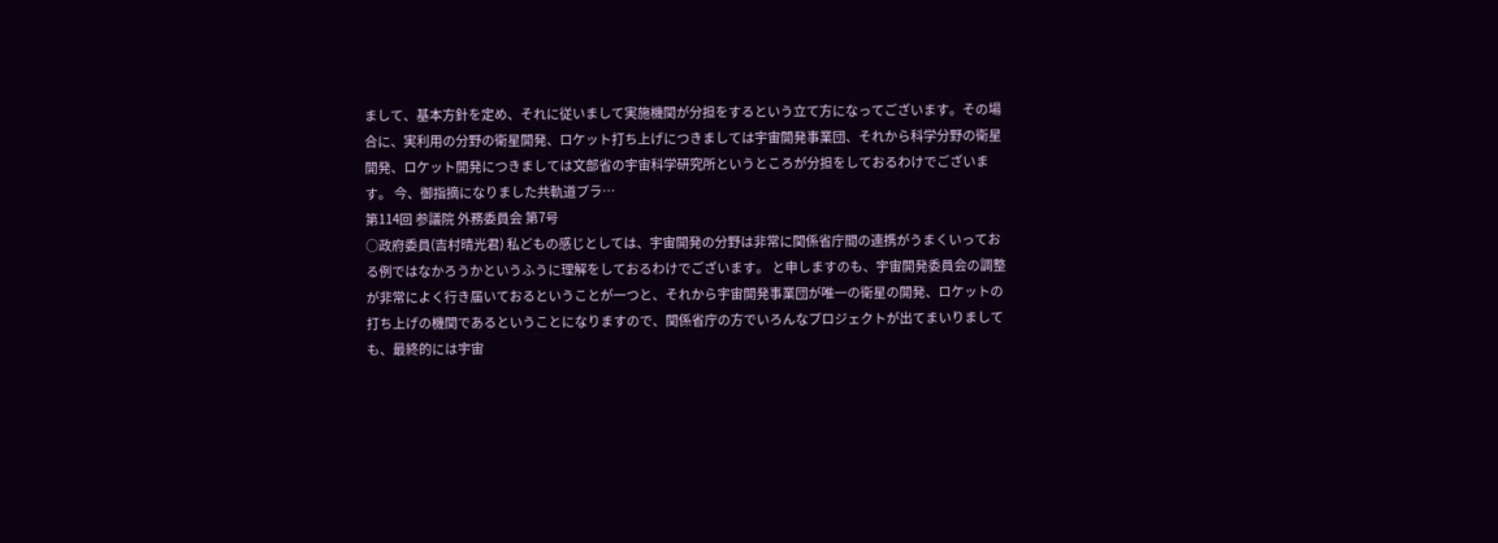まして、基本方針を定め、それに従いまして実施機関が分担をするという立て方になってございます。その場合に、実利用の分野の衛星開発、ロケット打ち上げにつきましては宇宙開発事業団、それから科学分野の衛星開発、ロケット開発につきましては文部省の宇宙科学研究所というところが分担をしておるわけでございます。 今、御指摘になりました共軌道プラ…
第114回 参議院 外務委員会 第7号
○政府委員(吉村晴光君) 私どもの感じとしては、宇宙開発の分野は非常に関係省庁間の連携がうまくいっておる例ではなかろうかというふうに理解をしておるわけでございます。 と申しますのも、宇宙開発委員会の調整が非常によく行き届いておるということが一つと、それから宇宙開発事業団が唯一の衛星の開発、ロケットの打ち上げの機関であるということになりますので、関係省庁の方でいろんなプロジェクトが出てまいりましても、最終的には宇宙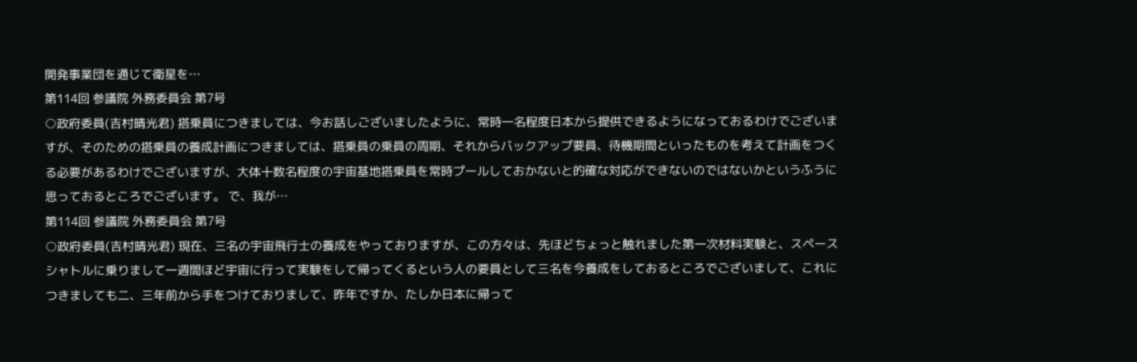開発事業団を通じて衛星を…
第114回 参議院 外務委員会 第7号
○政府委員(吉村晴光君) 搭乗員につきましては、今お話しございましたように、常時一名程度日本から提供できるようになっておるわけでございますが、そのための搭乗員の養成計画につきましては、搭乗員の乗員の周期、それからバックアップ要員、待機期間といったものを考えて計画をつくる必要があるわけでございますが、大体十数名程度の宇宙基地搭乗員を常時プールしておかないと的確な対応ができないのではないかというふうに思っておるところでございます。 で、我が…
第114回 参議院 外務委員会 第7号
○政府委員(吉村晴光君) 現在、三名の宇宙飛行士の養成をやっておりますが、この方々は、先ほどちょっと触れました第一次材料実験と、スペースシャトルに乗りまして一週間ほど宇宙に行って実験をして帰ってくるという人の要員として三名を今養成をしておるところでございまして、これにつきましても二、三年前から手をつけておりまして、昨年ですか、たしか日本に帰って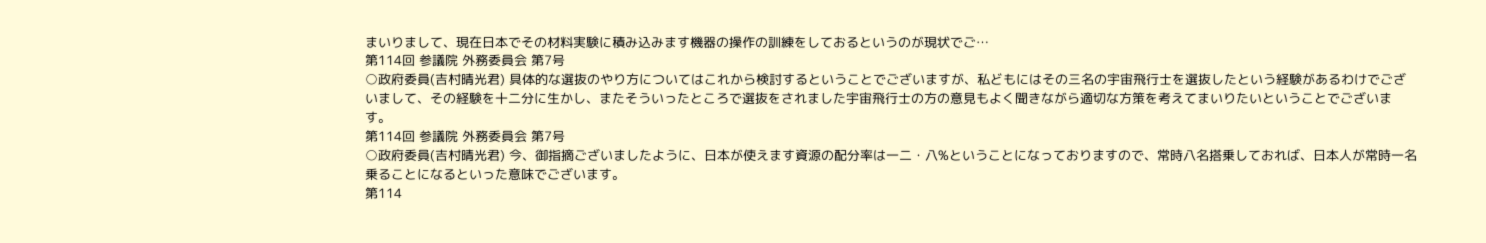まいりまして、現在日本でその材料実験に積み込みます機器の操作の訓練をしておるというのが現状でご…
第114回 参議院 外務委員会 第7号
○政府委員(吉村晴光君) 具体的な選抜のやり方についてはこれから検討するということでございますが、私どもにはその三名の宇宙飛行士を選抜したという経験があるわけでございまして、その経験を十二分に生かし、またそういったところで選抜をされました宇宙飛行士の方の意見もよく聞きながら適切な方策を考えてまいりたいということでございます。
第114回 参議院 外務委員会 第7号
○政府委員(吉村晴光君) 今、御指摘ございましたように、日本が使えます資源の配分率は一二・八%ということになっておりますので、常時八名搭乗しておれば、日本人が常時一名乗ることになるといった意味でございます。
第114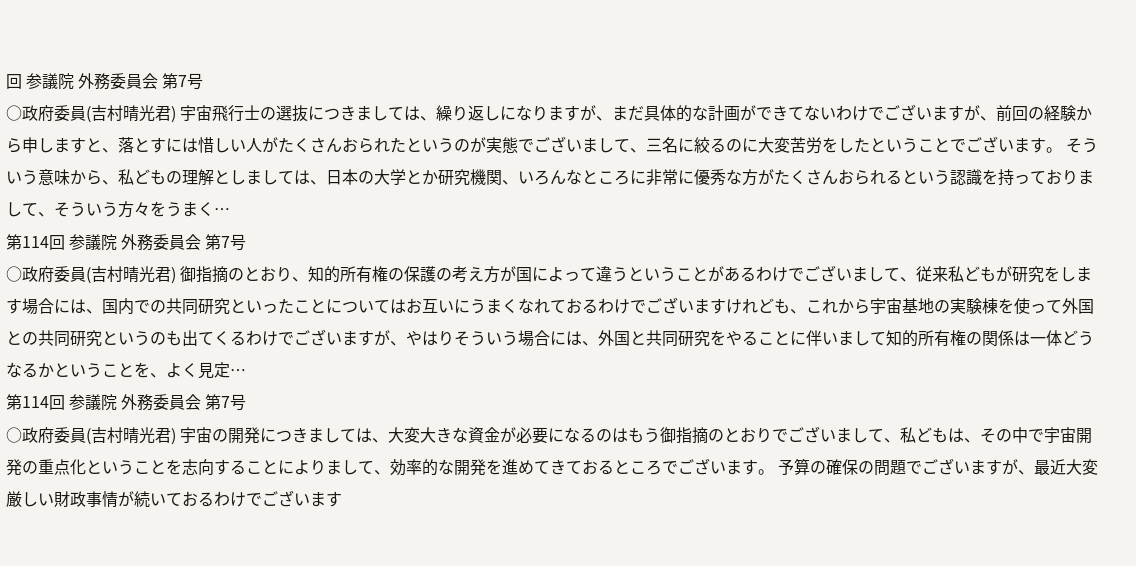回 参議院 外務委員会 第7号
○政府委員(吉村晴光君) 宇宙飛行士の選抜につきましては、繰り返しになりますが、まだ具体的な計画ができてないわけでございますが、前回の経験から申しますと、落とすには惜しい人がたくさんおられたというのが実態でございまして、三名に絞るのに大変苦労をしたということでございます。 そういう意味から、私どもの理解としましては、日本の大学とか研究機関、いろんなところに非常に優秀な方がたくさんおられるという認識を持っておりまして、そういう方々をうまく…
第114回 参議院 外務委員会 第7号
○政府委員(吉村晴光君) 御指摘のとおり、知的所有権の保護の考え方が国によって違うということがあるわけでございまして、従来私どもが研究をします場合には、国内での共同研究といったことについてはお互いにうまくなれておるわけでございますけれども、これから宇宙基地の実験棟を使って外国との共同研究というのも出てくるわけでございますが、やはりそういう場合には、外国と共同研究をやることに伴いまして知的所有権の関係は一体どうなるかということを、よく見定…
第114回 参議院 外務委員会 第7号
○政府委員(吉村晴光君) 宇宙の開発につきましては、大変大きな資金が必要になるのはもう御指摘のとおりでございまして、私どもは、その中で宇宙開発の重点化ということを志向することによりまして、効率的な開発を進めてきておるところでございます。 予算の確保の問題でございますが、最近大変厳しい財政事情が続いておるわけでございます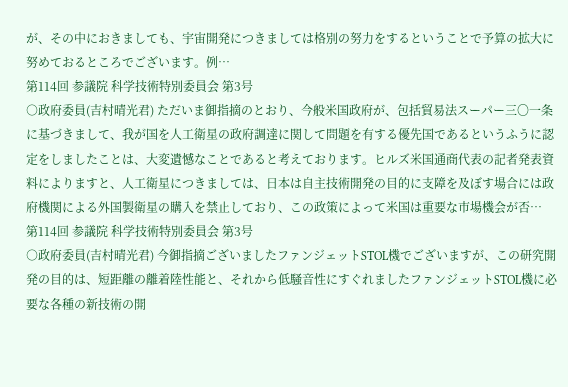が、その中におきましても、宇宙開発につきましては格別の努力をするということで予算の拡大に努めておるところでございます。例…
第114回 参議院 科学技術特別委員会 第3号
○政府委員(吉村晴光君) ただいま御指摘のとおり、今般米国政府が、包括貿易法スーパー三〇一条に基づきまして、我が国を人工衛星の政府調達に関して問題を有する優先国であるというふうに認定をしましたことは、大変遺憾なことであると考えております。ヒルズ米国通商代表の記者発表資料によりますと、人工衛星につきましては、日本は自主技術開発の目的に支障を及ぼす場合には政府機関による外国製衛星の購入を禁止しており、この政策によって米国は重要な市場機会が否…
第114回 参議院 科学技術特別委員会 第3号
○政府委員(吉村晴光君) 今御指摘ございましたファンジェットSTOL機でございますが、この研究開発の目的は、短距離の離着陸性能と、それから低騒音性にすぐれましたファンジェットSTOL機に必要な各種の新技術の開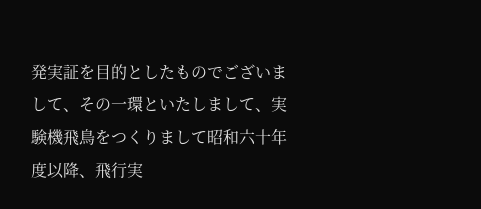発実証を目的としたものでございまして、その一環といたしまして、実験機飛鳥をつくりまして昭和六十年度以降、飛行実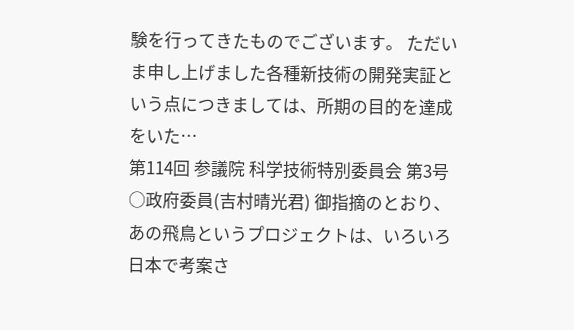験を行ってきたものでございます。 ただいま申し上げました各種新技術の開発実証という点につきましては、所期の目的を達成をいた…
第114回 参議院 科学技術特別委員会 第3号
○政府委員(吉村晴光君) 御指摘のとおり、あの飛鳥というプロジェクトは、いろいろ日本で考案さ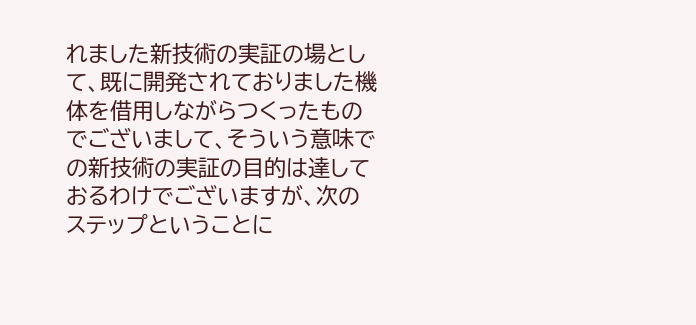れました新技術の実証の場として、既に開発されておりました機体を借用しながらつくったものでございまして、そういう意味での新技術の実証の目的は達しておるわけでございますが、次のステップということに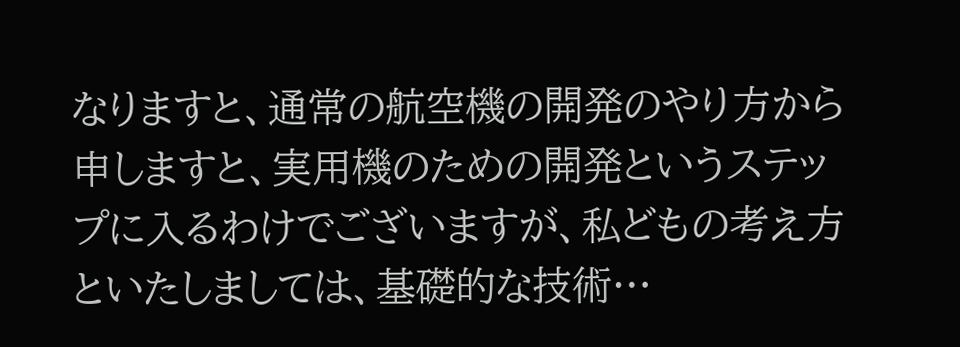なりますと、通常の航空機の開発のやり方から申しますと、実用機のための開発というステップに入るわけでございますが、私どもの考え方といたしましては、基礎的な技術…